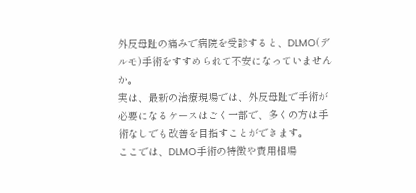外反母趾の痛みで病院を受診すると、DLMO(デルモ)手術をすすめられて不安になっていませんか。
実は、最新の治療現場では、外反母趾で手術が必要になるケースはごく一部で、多くの方は手術なしでも改善を目指すことができます。
ここでは、DLMO手術の特徴や費用相場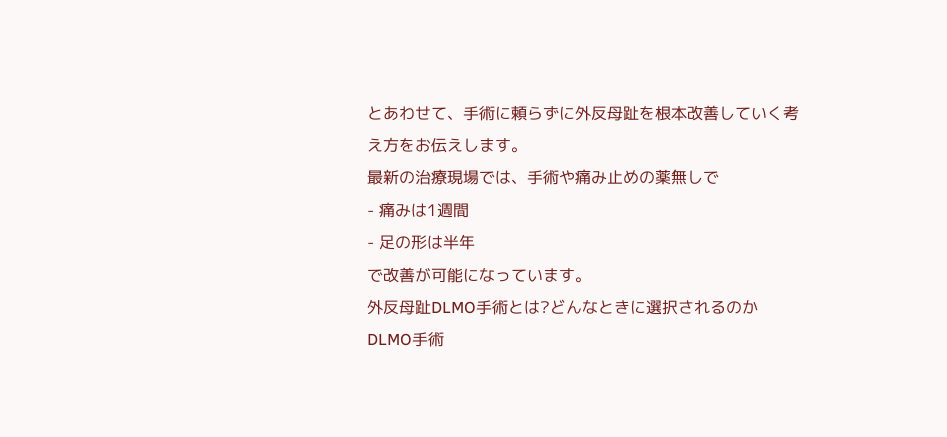とあわせて、手術に頼らずに外反母趾を根本改善していく考え方をお伝えします。
最新の治療現場では、手術や痛み止めの薬無しで
- 痛みは1週間
- 足の形は半年
で改善が可能になっています。
外反母趾DLMO手術とは?どんなときに選択されるのか
DLMO手術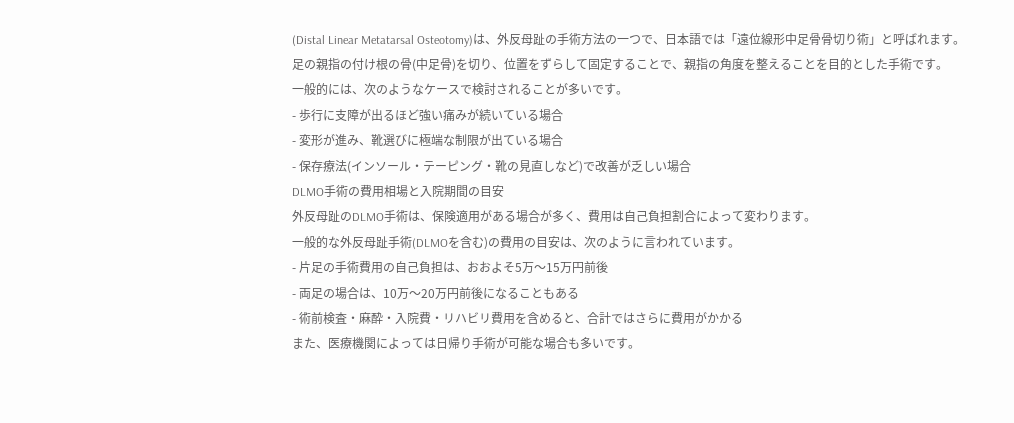(Distal Linear Metatarsal Osteotomy)は、外反母趾の手術方法の一つで、日本語では「遠位線形中足骨骨切り術」と呼ばれます。
足の親指の付け根の骨(中足骨)を切り、位置をずらして固定することで、親指の角度を整えることを目的とした手術です。
一般的には、次のようなケースで検討されることが多いです。
- 歩行に支障が出るほど強い痛みが続いている場合
- 変形が進み、靴選びに極端な制限が出ている場合
- 保存療法(インソール・テーピング・靴の見直しなど)で改善が乏しい場合
DLMO手術の費用相場と入院期間の目安
外反母趾のDLMO手術は、保険適用がある場合が多く、費用は自己負担割合によって変わります。
一般的な外反母趾手術(DLMOを含む)の費用の目安は、次のように言われています。
- 片足の手術費用の自己負担は、おおよそ5万〜15万円前後
- 両足の場合は、10万〜20万円前後になることもある
- 術前検査・麻酔・入院費・リハビリ費用を含めると、合計ではさらに費用がかかる
また、医療機関によっては日帰り手術が可能な場合も多いです。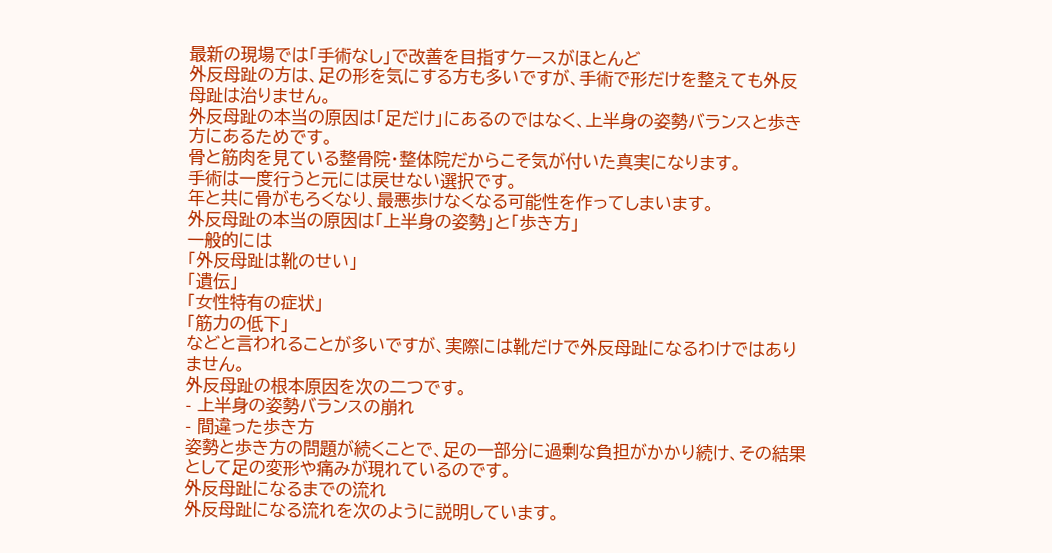最新の現場では「手術なし」で改善を目指すケースがほとんど
外反母趾の方は、足の形を気にする方も多いですが、手術で形だけを整えても外反母趾は治りません。
外反母趾の本当の原因は「足だけ」にあるのではなく、上半身の姿勢バランスと歩き方にあるためです。
骨と筋肉を見ている整骨院・整体院だからこそ気が付いた真実になります。
手術は一度行うと元には戻せない選択です。
年と共に骨がもろくなり、最悪歩けなくなる可能性を作ってしまいます。
外反母趾の本当の原因は「上半身の姿勢」と「歩き方」
一般的には
「外反母趾は靴のせい」
「遺伝」
「女性特有の症状」
「筋力の低下」
などと言われることが多いですが、実際には靴だけで外反母趾になるわけではありません。
外反母趾の根本原因を次の二つです。
- 上半身の姿勢バランスの崩れ
- 間違った歩き方
姿勢と歩き方の問題が続くことで、足の一部分に過剰な負担がかかり続け、その結果として足の変形や痛みが現れているのです。
外反母趾になるまでの流れ
外反母趾になる流れを次のように説明しています。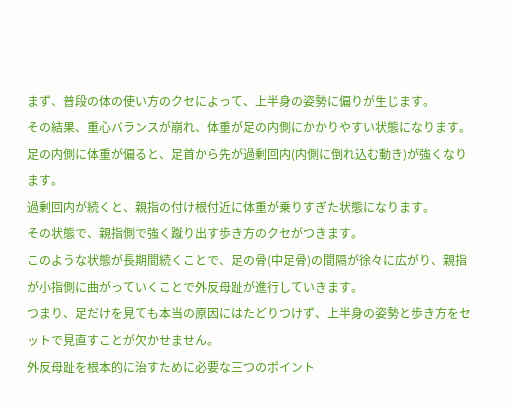まず、普段の体の使い方のクセによって、上半身の姿勢に偏りが生じます。
その結果、重心バランスが崩れ、体重が足の内側にかかりやすい状態になります。
足の内側に体重が偏ると、足首から先が過剰回内(内側に倒れ込む動き)が強くなります。
過剰回内が続くと、親指の付け根付近に体重が乗りすぎた状態になります。
その状態で、親指側で強く蹴り出す歩き方のクセがつきます。
このような状態が長期間続くことで、足の骨(中足骨)の間隔が徐々に広がり、親指が小指側に曲がっていくことで外反母趾が進行していきます。
つまり、足だけを見ても本当の原因にはたどりつけず、上半身の姿勢と歩き方をセットで見直すことが欠かせません。
外反母趾を根本的に治すために必要な三つのポイント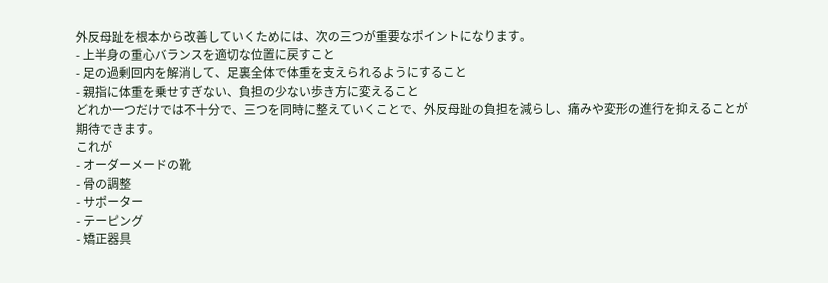外反母趾を根本から改善していくためには、次の三つが重要なポイントになります。
- 上半身の重心バランスを適切な位置に戻すこと
- 足の過剰回内を解消して、足裏全体で体重を支えられるようにすること
- 親指に体重を乗せすぎない、負担の少ない歩き方に変えること
どれか一つだけでは不十分で、三つを同時に整えていくことで、外反母趾の負担を減らし、痛みや変形の進行を抑えることが期待できます。
これが
- オーダーメードの靴
- 骨の調整
- サポーター
- テーピング
- 矯正器具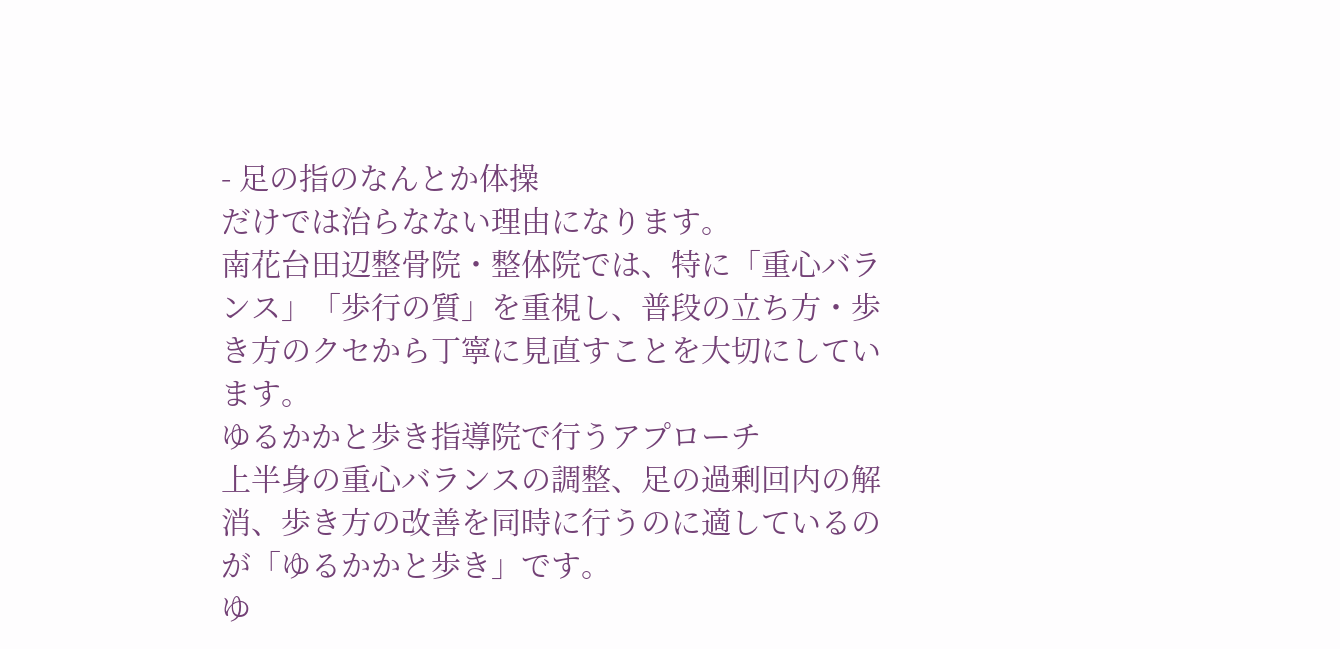- 足の指のなんとか体操
だけでは治らなない理由になります。
南花台田辺整骨院・整体院では、特に「重心バランス」「歩行の質」を重視し、普段の立ち方・歩き方のクセから丁寧に見直すことを大切にしています。
ゆるかかと歩き指導院で行うアプローチ
上半身の重心バランスの調整、足の過剰回内の解消、歩き方の改善を同時に行うのに適しているのが「ゆるかかと歩き」です。
ゆ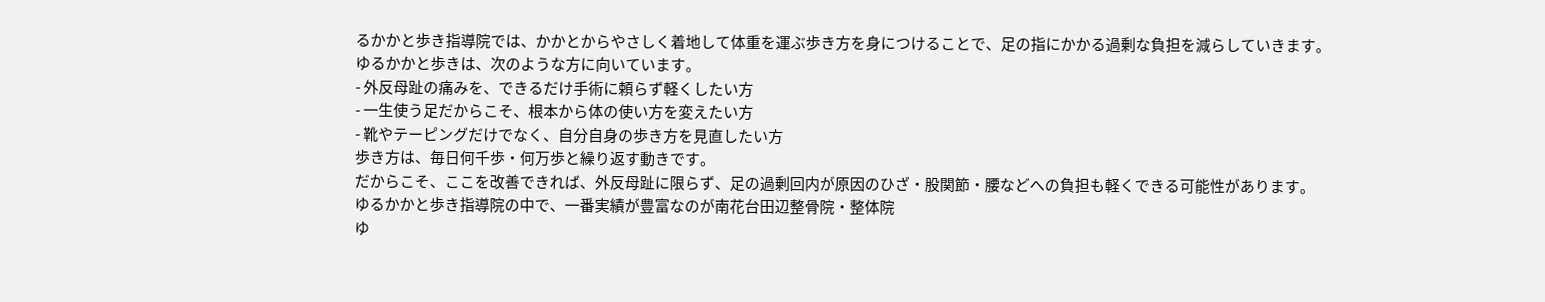るかかと歩き指導院では、かかとからやさしく着地して体重を運ぶ歩き方を身につけることで、足の指にかかる過剰な負担を減らしていきます。
ゆるかかと歩きは、次のような方に向いています。
- 外反母趾の痛みを、できるだけ手術に頼らず軽くしたい方
- 一生使う足だからこそ、根本から体の使い方を変えたい方
- 靴やテーピングだけでなく、自分自身の歩き方を見直したい方
歩き方は、毎日何千歩・何万歩と繰り返す動きです。
だからこそ、ここを改善できれば、外反母趾に限らず、足の過剰回内が原因のひざ・股関節・腰などへの負担も軽くできる可能性があります。
ゆるかかと歩き指導院の中で、一番実績が豊富なのが南花台田辺整骨院・整体院
ゆ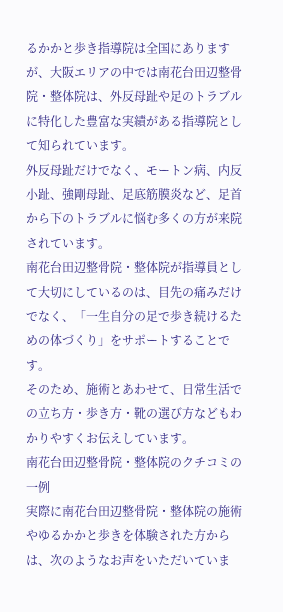るかかと歩き指導院は全国にありますが、大阪エリアの中では南花台田辺整骨院・整体院は、外反母趾や足のトラブルに特化した豊富な実績がある指導院として知られています。
外反母趾だけでなく、モートン病、内反小趾、強剛母趾、足底筋膜炎など、足首から下のトラブルに悩む多くの方が来院されています。
南花台田辺整骨院・整体院が指導員として大切にしているのは、目先の痛みだけでなく、「一生自分の足で歩き続けるための体づくり」をサポートすることです。
そのため、施術とあわせて、日常生活での立ち方・歩き方・靴の選び方などもわかりやすくお伝えしています。
南花台田辺整骨院・整体院のクチコミの一例
実際に南花台田辺整骨院・整体院の施術やゆるかかと歩きを体験された方からは、次のようなお声をいただいていま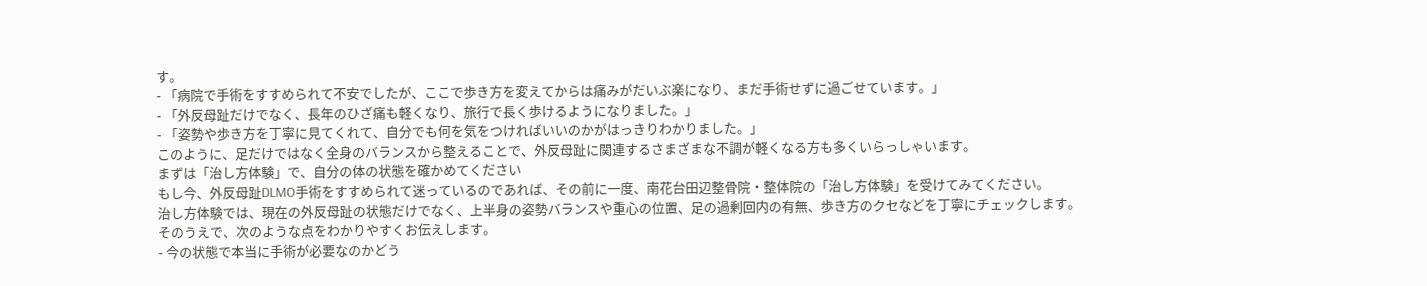す。
- 「病院で手術をすすめられて不安でしたが、ここで歩き方を変えてからは痛みがだいぶ楽になり、まだ手術せずに過ごせています。」
- 「外反母趾だけでなく、長年のひざ痛も軽くなり、旅行で長く歩けるようになりました。」
- 「姿勢や歩き方を丁寧に見てくれて、自分でも何を気をつければいいのかがはっきりわかりました。」
このように、足だけではなく全身のバランスから整えることで、外反母趾に関連するさまざまな不調が軽くなる方も多くいらっしゃいます。
まずは「治し方体験」で、自分の体の状態を確かめてください
もし今、外反母趾DLMO手術をすすめられて迷っているのであれば、その前に一度、南花台田辺整骨院・整体院の「治し方体験」を受けてみてください。
治し方体験では、現在の外反母趾の状態だけでなく、上半身の姿勢バランスや重心の位置、足の過剰回内の有無、歩き方のクセなどを丁寧にチェックします。
そのうえで、次のような点をわかりやすくお伝えします。
- 今の状態で本当に手術が必要なのかどう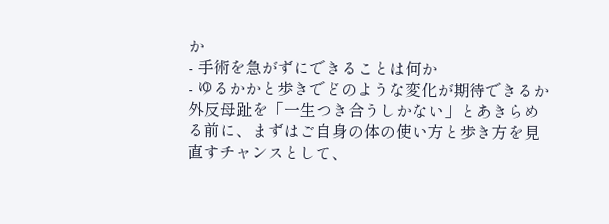か
- 手術を急がずにできることは何か
- ゆるかかと歩きでどのような変化が期待できるか
外反母趾を「一生つき合うしかない」とあきらめる前に、まずはご自身の体の使い方と歩き方を見直すチャンスとして、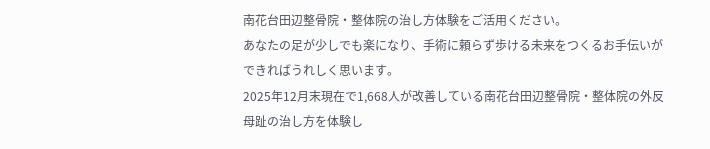南花台田辺整骨院・整体院の治し方体験をご活用ください。
あなたの足が少しでも楽になり、手術に頼らず歩ける未来をつくるお手伝いができればうれしく思います。
2025年12月末現在で1,668人が改善している南花台田辺整骨院・整体院の外反母趾の治し方を体験し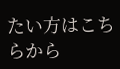たい方はこちらから